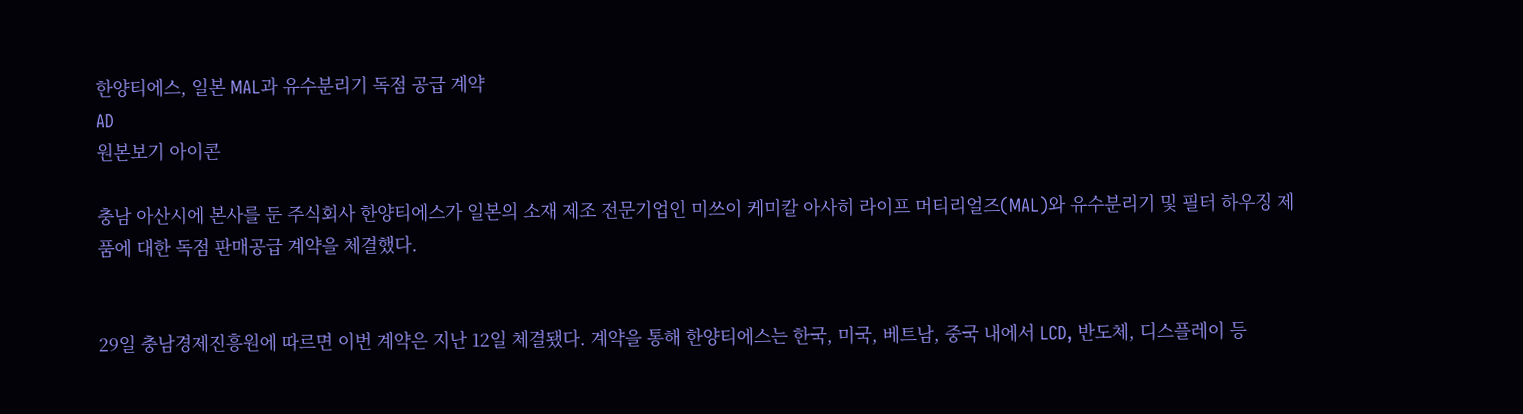한양티에스, 일본 MAL과 유수분리기 독점 공급 계약
AD
원본보기 아이콘

충남 아산시에 본사를 둔 주식회사 한양티에스가 일본의 소재 제조 전문기업인 미쓰이 케미칼 아사히 라이프 머티리얼즈(MAL)와 유수분리기 및 필터 하우징 제품에 대한 독점 판매공급 계약을 체결했다.


29일 충남경제진흥원에 따르면 이번 계약은 지난 12일 체결됐다. 계약을 통해 한양티에스는 한국, 미국, 베트남, 중국 내에서 LCD, 반도체, 디스플레이 등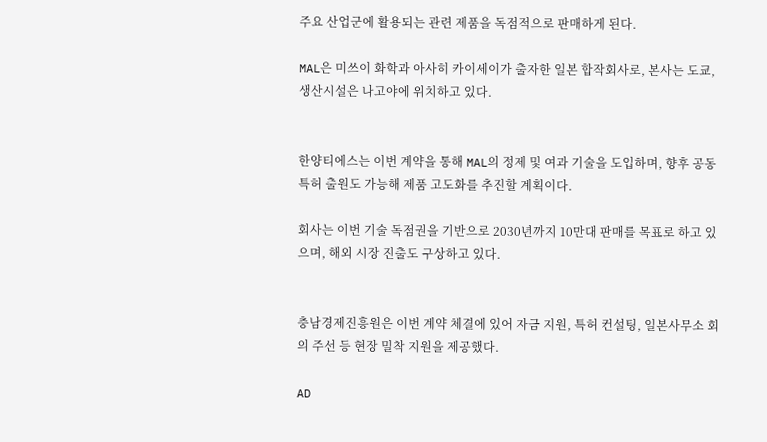주요 산업군에 활용되는 관련 제품을 독점적으로 판매하게 된다.

MAL은 미쓰이 화학과 아사히 카이세이가 출자한 일본 합작회사로, 본사는 도쿄, 생산시설은 나고야에 위치하고 있다.


한양티에스는 이번 계약을 통해 MAL의 정제 및 여과 기술을 도입하며, 향후 공동 특허 출원도 가능해 제품 고도화를 추진할 계획이다.

회사는 이번 기술 독점권을 기반으로 2030년까지 10만대 판매를 목표로 하고 있으며, 해외 시장 진출도 구상하고 있다.


충남경제진흥원은 이번 계약 체결에 있어 자금 지원, 특허 컨설팅, 일본사무소 회의 주선 등 현장 밀착 지원을 제공했다.

AD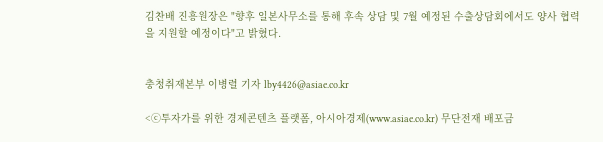김찬배 진흥원장은 "향후 일본사무소를 통해 후속 상담 및 7월 예정된 수출상담회에서도 양사 협력을 지원할 예정이다"고 밝혔다.


충청취재본부 이병렬 기자 lby4426@asiae.co.kr

<ⓒ투자가를 위한 경제콘텐츠 플랫폼, 아시아경제(www.asiae.co.kr) 무단전재 배포금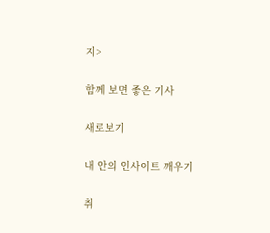지>

함께 보면 좋은 기사

새로보기

내 안의 인사이트 깨우기

취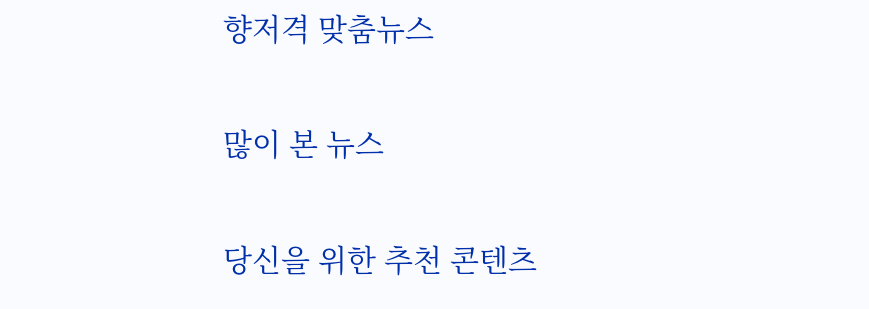향저격 맞춤뉴스

많이 본 뉴스

당신을 위한 추천 콘텐츠